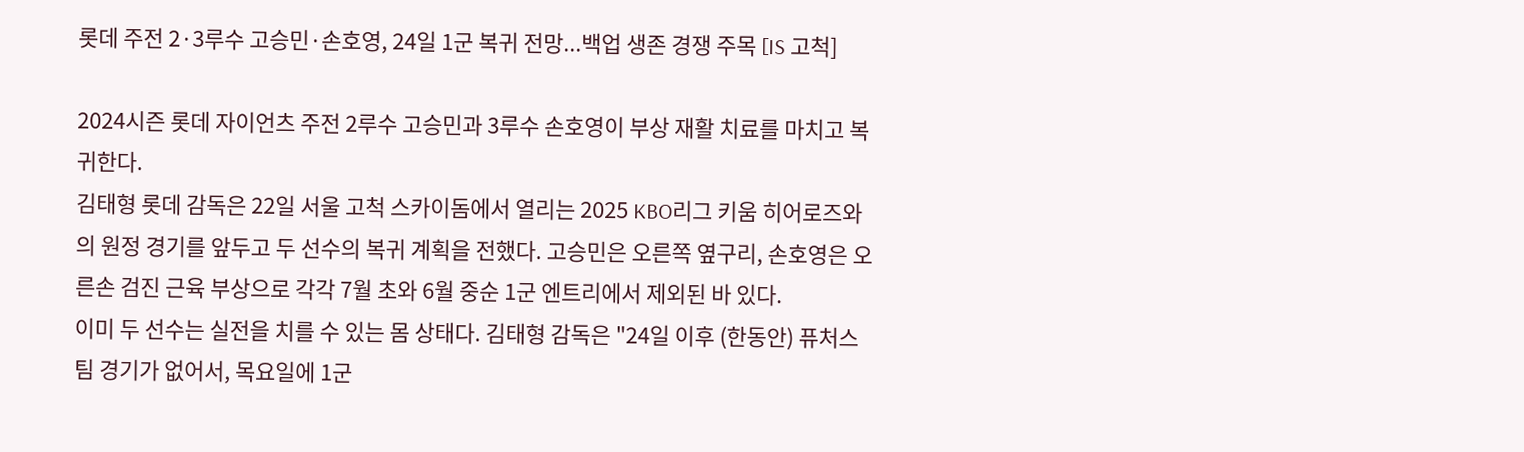롯데 주전 2·3루수 고승민·손호영, 24일 1군 복귀 전망...백업 생존 경쟁 주목 [IS 고척]

2024시즌 롯데 자이언츠 주전 2루수 고승민과 3루수 손호영이 부상 재활 치료를 마치고 복귀한다.
김태형 롯데 감독은 22일 서울 고척 스카이돔에서 열리는 2025 KBO리그 키움 히어로즈와의 원정 경기를 앞두고 두 선수의 복귀 계획을 전했다. 고승민은 오른쪽 옆구리, 손호영은 오른손 검진 근육 부상으로 각각 7월 초와 6월 중순 1군 엔트리에서 제외된 바 있다.
이미 두 선수는 실전을 치를 수 있는 몸 상태다. 김태형 감독은 "24일 이후 (한동안) 퓨처스 팀 경기가 없어서, 목요일에 1군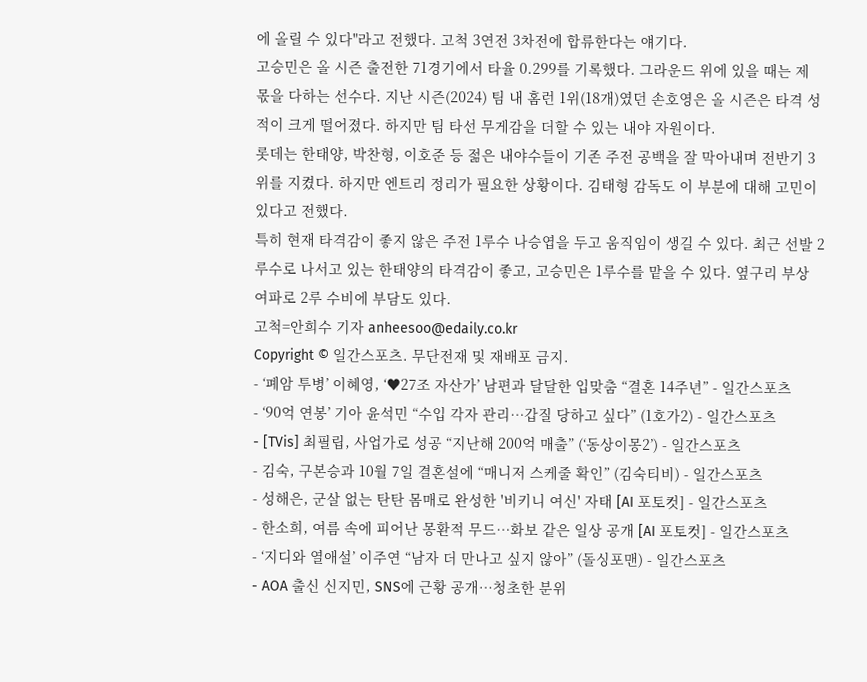에 올릴 수 있다"라고 전했다. 고척 3연전 3차전에 합류한다는 얘기다.
고승민은 올 시즌 출전한 71경기에서 타율 0.299를 기록했다. 그라운드 위에 있을 때는 제 몫을 다하는 선수다. 지난 시즌(2024) 팀 내 홈런 1위(18개)였던 손호영은 올 시즌은 타격 성적이 크게 떨어졌다. 하지만 팀 타선 무게감을 더할 수 있는 내야 자원이다.
롯데는 한태양, 박찬형, 이호준 등 젊은 내야수들이 기존 주전 공백을 잘 막아내며 전반기 3위를 지켰다. 하지만 엔트리 정리가 필요한 상황이다. 김태형 감독도 이 부분에 대해 고민이 있다고 전했다.
특히 현재 타격감이 좋지 않은 주전 1루수 나승엽을 두고 움직임이 생길 수 있다. 최근 선발 2루수로 나서고 있는 한태양의 타격감이 좋고, 고승민은 1루수를 맡을 수 있다. 옆구리 부상 여파로 2루 수비에 부담도 있다.
고척=안희수 기자 anheesoo@edaily.co.kr
Copyright © 일간스포츠. 무단전재 및 재배포 금지.
- ‘폐암 투병’ 이혜영, ‘♥27조 자산가’ 남편과 달달한 입맞춤 “결혼 14주년” - 일간스포츠
- ‘90억 연봉’ 기아 윤석민 “수입 각자 관리…갑질 당하고 싶다” (1호가2) - 일간스포츠
- [TVis] 최필립, 사업가로 성공 “지난해 200억 매출” (‘동상이몽2’) - 일간스포츠
- 김숙, 구본승과 10월 7일 결혼설에 “매니저 스케줄 확인” (김숙티비) - 일간스포츠
- 성해은, 군살 없는 탄탄 몸매로 완성한 '비키니 여신' 자태 [AI 포토컷] - 일간스포츠
- 한소희, 여름 속에 피어난 몽환적 무드…화보 같은 일상 공개 [AI 포토컷] - 일간스포츠
- ‘지디와 열애설’ 이주연 “남자 더 만나고 싶지 않아” (돌싱포맨) - 일간스포츠
- AOA 출신 신지민, SNS에 근황 공개…청초한 분위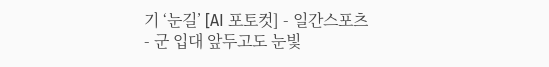기 ‘눈길’ [AI 포토컷] - 일간스포츠
- 군 입대 앞두고도 눈빛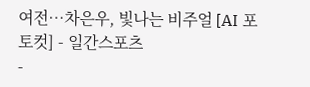여전…차은우, 빛나는 비주얼 [AI 포토컷] - 일간스포츠
-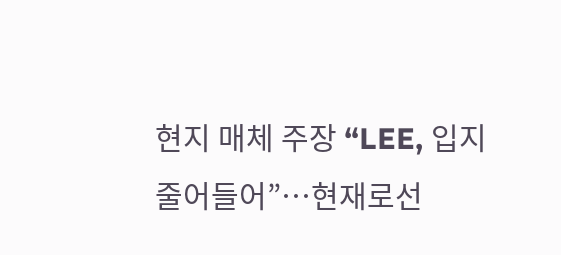현지 매체 주장 “LEE, 입지 줄어들어”…현재로선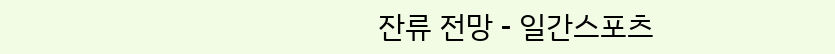잔류 전망 - 일간스포츠